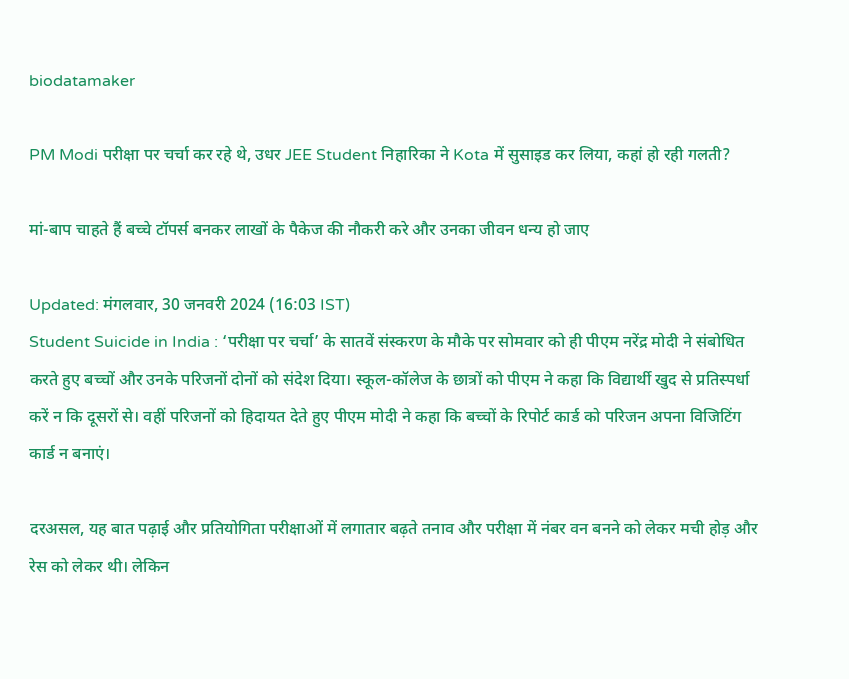biodatamaker

PM Modi परीक्षा पर चर्चा कर रहे थे, उधर JEE Student निहारिका ने Kota में सुसाइड कर लिया, कहां हो रही गलती?

मां-बाप चाहते हैं बच्‍चे टॉपर्स बनकर लाखों के पैकेज की नौकरी करे और उनका जीवन धन्‍य हो जाए

Updated: मंगलवार, 30 जनवरी 2024 (16:03 IST)
Student Suicide in India : ‘परीक्षा पर चर्चा’ के सातवें संस्‍करण के मौके पर सोमवार को ही पीएम नरेंद्र मोदी ने संबोधित करते हुए बच्‍चों और उनके परिजनों दोनों को संदेश दिया। स्‍कूल-कॉलेज के छात्रों को पीएम ने कहा कि विद्यार्थी खुद से प्रतिस्‍पर्धा करें न कि दूसरों से। वहीं परिजनों को हिदायत देते हुए पीएम मोदी ने कहा कि बच्‍चों के रिपोर्ट कार्ड को परिजन अपना विजिटिंग कार्ड न बनाएं।

दरअसल, यह बात पढ़ाई और प्रतियोगिता परीक्षाओं में लगातार बढ़ते तनाव और परीक्षा में नंबर वन बनने को लेकर मची होड़ और रेस को लेकर थी। लेकिन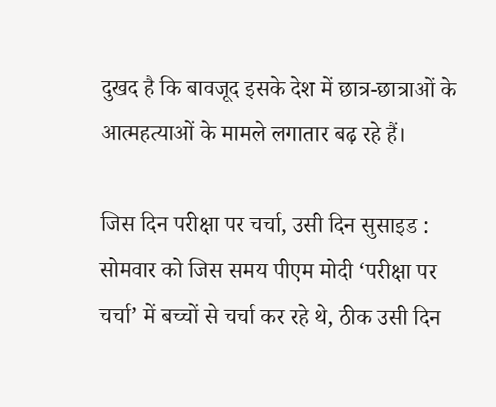दुखद है कि बावजूद इसके देश में छात्र-छात्राओं के आत्‍महत्‍याओं के मामले लगातार बढ़ रहे हैं।

जिस दिन परीक्षा पर चर्चा, उसी दिन सुसाइड : सोमवार को जिस समय पीएम मोदी ‘परीक्षा पर चर्चा’ में बच्‍चों से चर्चा कर रहे थे, ठीक उसी दिन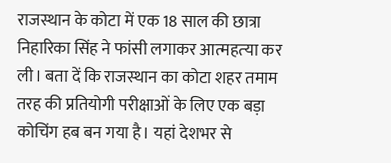राजस्‍थान के कोटा में एक 18 साल की छात्रा निहारिका सिंह ने फांसी लगाकर आत्‍महत्‍या कर ली। बता दें कि राजस्‍थान का कोटा शहर तमाम तरह की प्रतियोगी परीक्षाओं के लिए एक बड़ा कोचिंग हब बन गया है। यहां देशभर से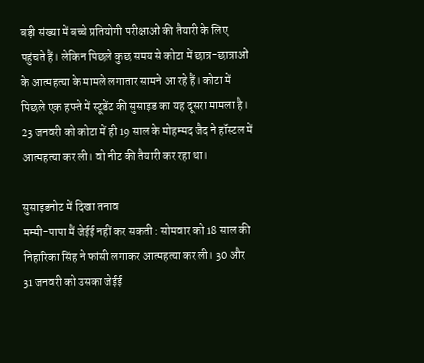बड़ी संख्‍या में बच्‍चे प्रतियोगी परीक्षाओं की तैयारी के लिए पहुंचते हैं। लेकिन पिछले कुछ समय से कोटा में छात्र-छात्राओं के आत्‍महत्‍या के मामले लगातार सामने आ रहे हैं। कोटा में पिछले एक हफ्ते में स्‍टूडेंट की सुसाइड का यह दूसरा मामला है। 23 जनवरी को कोटा में ही 19 साल के मोहम्‍मद जैद ने हॉस्‍टल में आत्‍महत्‍या कर ली। वो नीट की तैयारी कर रहा था।

सुसाइडनोट में दिखा तनाव
मम्‍मी-पापा मैं जेईई नहीं कर सकती : सोमवार को 18 साल की निहारिका सिंह ने फांसी लगाकर आत्‍महत्‍या कर ली। 30 और 31 जनवरी को उसका जेईई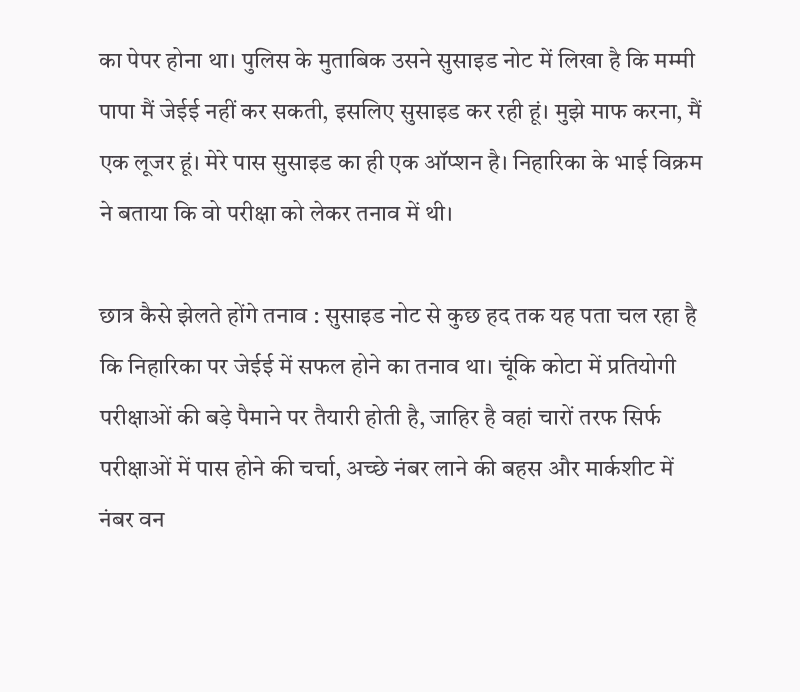का पेपर होना था। पुलिस के मुताबिक उसने सुसाइड नोट में लिखा है कि मम्‍मी पापा मैं जेईई नहीं कर सकती, इसलिए सुसाइड कर रही हूं। मुझे माफ करना, मैं एक लूजर हूं। मेरे पास सुसाइड का ही एक ऑप्‍शन है। निहारिका के भाई विक्रम ने बताया कि वो परीक्षा को लेकर तनाव में थी।

छात्र कैसे झेलते होंगे तनाव : सुसाइड नोट से कुछ हद तक यह पता चल रहा है कि निहारिका पर जेईई में सफल होने का तनाव था। चूंकि कोटा में प्रतियोगी परीक्षाओं की बड़े पैमाने पर तैयारी होती है, जाहिर है वहां चारों तरफ सिर्फ परीक्षाओं में पास होने की चर्चा, अच्‍छे नंबर लाने की बहस और मार्कशीट में नंबर वन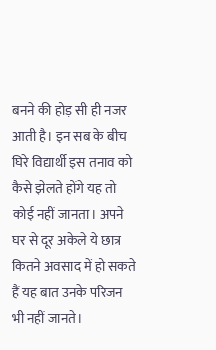बनने की होड़ सी ही नजर आती है। इन सब के बीच घिरे विद्यार्थी इस तनाव को कैसे झेलते होंगे यह तो कोई नहीं जानता। अपने घर से दूर अकेले ये छात्र कितने अवसाद में हो सकते हैं यह बात उनके परिजन भी नहीं जानते।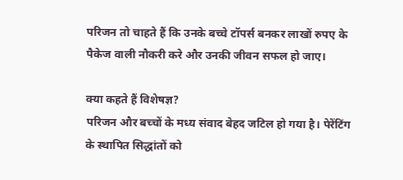परिजन तो चाहते हैं कि उनके बच्‍चे टॉपर्स बनकर लाखों रुपए के पैकेज वाली नौकरी करे और उनकी जीवन सफल हो जाए।

क्‍या कहते हैं विशेषज्ञ?
परिजन और बच्‍चों के मध्‍य संवाद बेहद जटिल हो गया है। पेरेंटिंग के स्‍थापित सिद्धांतों को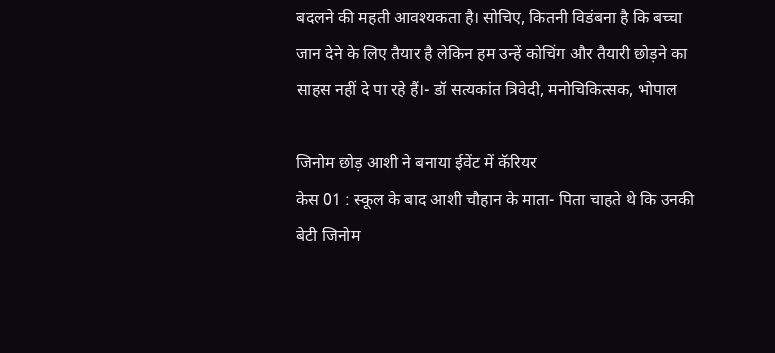बदलने की महती आवश्‍यकता है। सोचिए, कितनी विडंबना है कि बच्‍चा जान देने के लिए तैयार है लेकिन हम उन्‍हें कोचिंग और तैयारी छोड़ने का साहस नहीं दे पा रहे हैं।- डॉ सत्‍यकांत त्रिवेदी, मनोचिकित्‍सक, भोपाल

जिनोम छोड़ आशी ने बनाया ईवेंट में कॅरियर
केस 01 : स्‍कूल के बाद आशी चौहान के माता- पिता चाहते थे कि उनकी बेटी जिनोम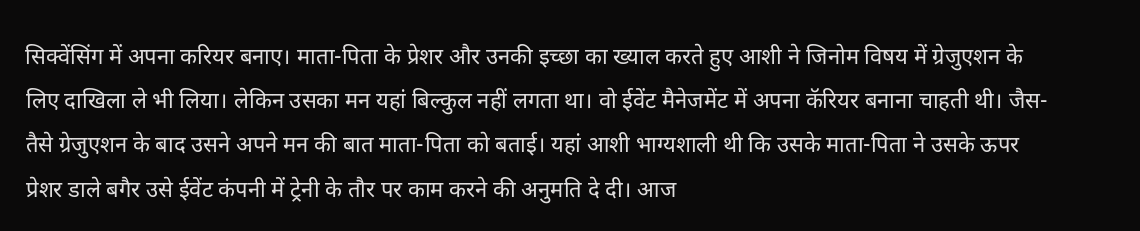सिक्‍वेंसिंग में अपना करियर बनाए। माता-पिता के प्रेशर और उनकी इच्‍छा का ख्‍याल करते हुए आशी ने जिनोम विषय में ग्रेजुएशन के लिए दाखिला ले भी लिया। लेकिन उसका मन यहां बिल्‍कुल नहीं लगता था। वो ईवेंट मैनेजमेंट में अपना कॅरियर बनाना चाहती थी। जैस-तैसे ग्रेजुएशन के बाद उसने अपने मन की बात माता-पिता को बताई। यहां आशी भाग्‍यशाली थी कि उसके माता-पिता ने उसके ऊपर प्रेशर डाले बगैर उसे ईवेंट कंपनी में ट्रेनी के तौर पर काम करने की अनुमति दे दी। आज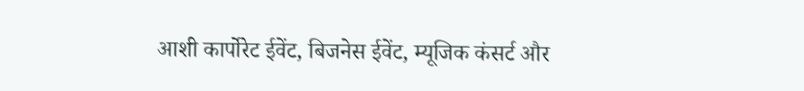आशी कार्पोरेट ईवेंट, बिजनेस ईवेंट, म्‍यूजिक कंसर्ट और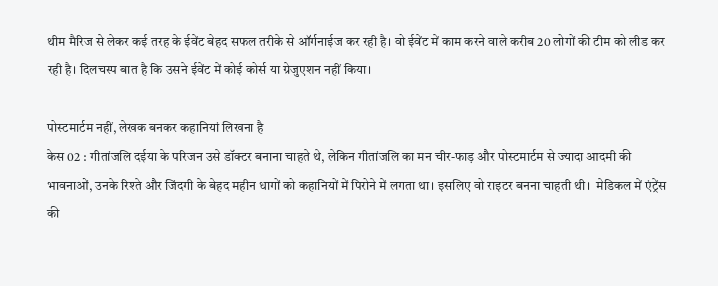थीम मैरिज से लेकर कई तरह के ईवेंट बेहद सफल तरीके से ऑर्गनाईज कर रही है। वो ईवेंट में काम करने वाले करीब 20 लोगों की टीम को लीड कर रही है। दिलचस्‍प बात है कि उसने ईवेंट में कोई कोर्स या ग्रेजुएशन नहीं किया।

पोस्‍टमार्टम नहीं, लेखक बनकर कहानियां लिखना है
केस 02 : गीतांजलि दईया के परिजन उसे डॉक्‍टर बनाना चाहते थे, लेकिन गीतांजलि का मन चीर-फाड़ और पोस्‍टमार्टम से ज्‍यादा आदमी की भावनाओं, उनके रिश्‍ते और जिंदगी के बेहद महीन धागों को कहानियों में पिरोने में लगता था। इसलिए वो राइटर बनना चाहती थी।  मेडिकल में एंट्रेंस की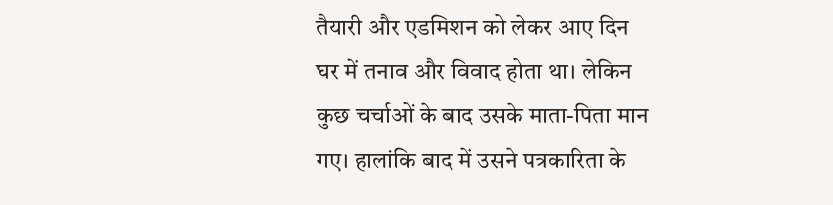तैयारी और एडमिशन को लेकर आए दिन घर में तनाव और विवाद होता था। लेकिन कुछ चर्चाओं के बाद उसके माता-पिता मान गए। हालांकि बाद में उसने पत्रकारिता के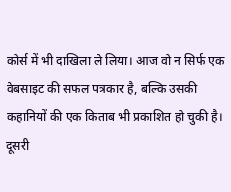कोर्स में भी दाखिला ले लिया। आज वो न सिर्फ एक वेबसाइट की सफल पत्रकार है, बल्‍कि उसकी कहानियों की एक किताब भी प्रकाशित हो चुकी है। दूसरी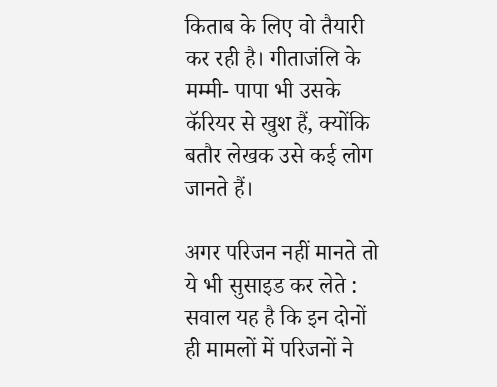किताब के लिए वो तैयारी कर रही है। गीताजंलि के मम्‍मी- पापा भी उसके कॅरियर से खुश हैं, क्‍योंकि बतौर लेखक उसे कई लोग जानते हैं।

अगर परिजन नहीं मानते तो ये भी सुसाइड कर लेते : सवाल यह है कि इन दोनों ही मामलों में परिजनों ने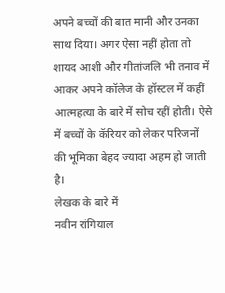अपने बच्‍चों की बात मानी और उनका साथ दिया। अगर ऐसा नहीं होता तो शायद आशी और गीतांजलि भी तनाव में आकर अपने कॉलेज के हॉस्‍टल में कहीं आत्‍महत्‍या के बारे में सोच रहीं होती। ऐसे में बच्‍चों के कॅरियर को लेकर परिजनों की भूमिका बेहद ज्‍यादा अहम हो जाती है।
लेखक के बारे में
नवीन रांगियाल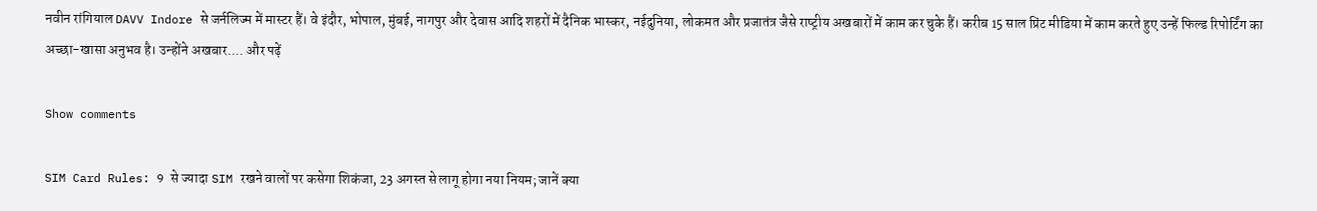नवीन रांगियाल DAVV Indore से जर्नलिज्‍म में मास्‍टर हैं। वे इंदौर, भोपाल, मुंबई, नागपुर और देवास आदि शहरों में दैनिक भास्‍कर, नईदुनिया, लोकमत और प्रजातंत्र जैसे राष्‍ट्रीय अखबारों में काम कर चुके हैं। करीब 15 साल प्रिंट मीडिया में काम करते हुए उन्‍हें फिल्‍ड रिपोर्टिंग का अच्‍छा-खासा अनुभव है। उन्‍होंने अखबार.... और पढ़ें

Show comments

SIM Card Rules: 9 से ज्यादा SIM रखने वालों पर कसेगा शिकंजा, 23 अगस्त से लागू होगा नया नियम; जानें क्या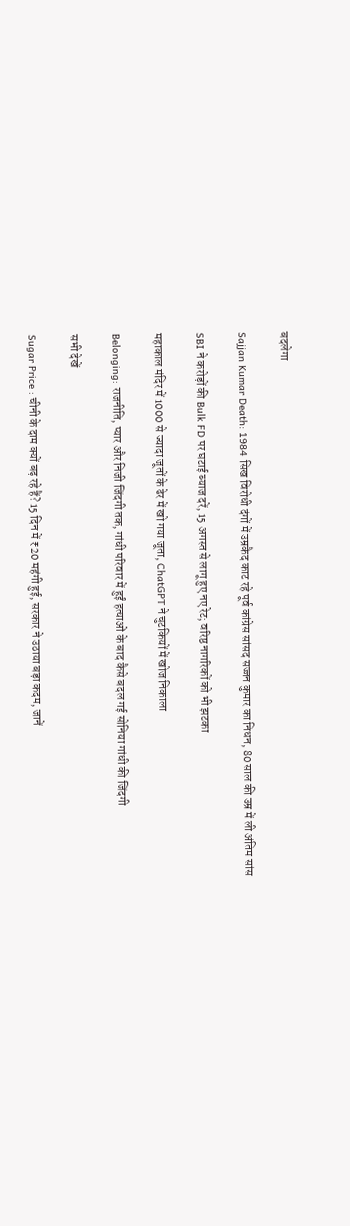बदलेगा

Sajjan Kumar Death: 1984 सिख विरोधी दंगों में उम्रकैद काट रहे पूर्व कांग्रेस सांसद सज्जन कुमार का निधन, 80 साल की उम्र में ली अंतिम सांस

SBI ने करोड़ों की Bulk FD पर घटाई ब्याज दरें, 15 अगस्त से लागू हुए नए रेट; वरिष्ठ नागरिकों को भी झटका

महाकाल मंदिर में 1000 से ज्यादा जूतों के ढेर में खो गया जूता, ChatGPT ने चुटकियों में खोज निकाला

Belonging: राजनीति, प्‍यार और निजी जिंदगी तक, गांधी परिवार में हुईं हत्‍याओं के बाद कैसे बदल गई सोनिया गांधी की जिंदगी

सभी देखें

Sugar Price : चीनी के दाम क्यों बढ़ रहे हैं? 15 दिन में ₹20 महंगी हुई, सरकार ने उठाया बड़ा कदम, जानें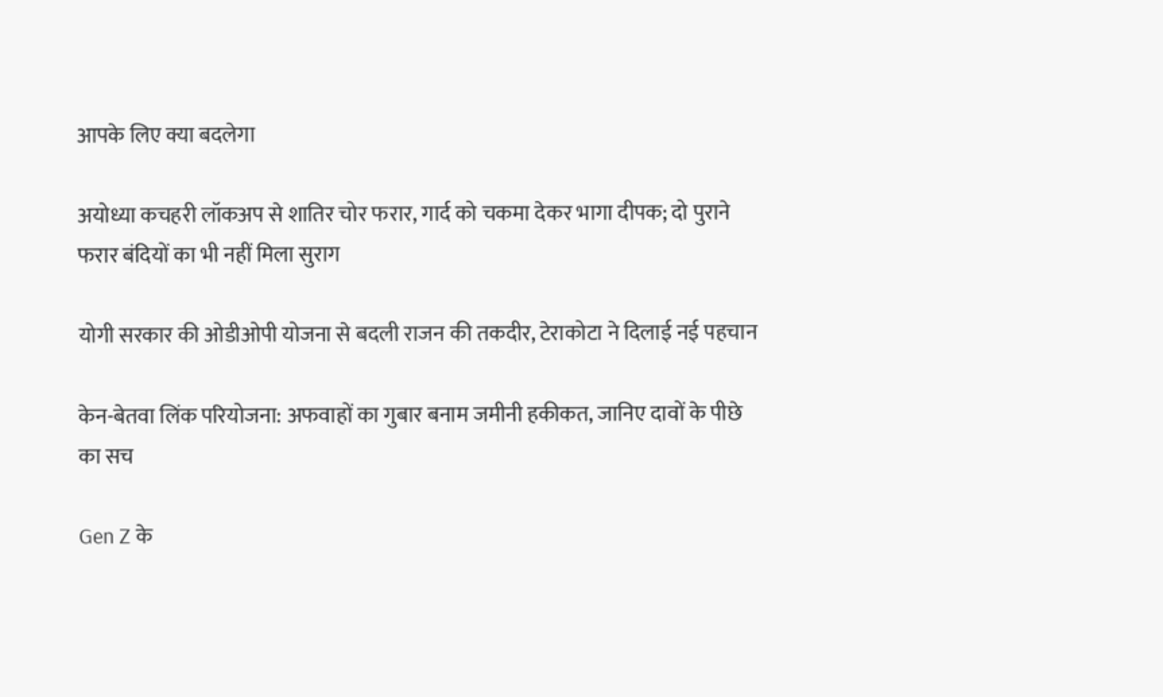आपके लिए क्या बदलेगा

अयोध्या कचहरी लॉकअप से शातिर चोर फरार, गार्द को चकमा देकर भागा दीपक; दो पुराने फरार बंदियों का भी नहीं मिला सुराग

योगी सरकार की ओडीओपी योजना से बदली राजन की तकदीर, टेराकोटा ने दिलाई नई पहचान

केन-बेतवा लिंक परियोजना: अफवाहों का गुबार बनाम जमीनी हकीकत, जानिए दावों के पीछे का सच

Gen Z के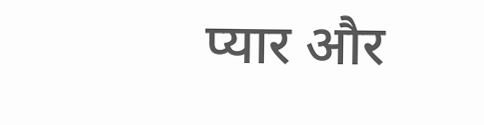प्यार और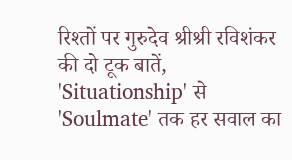रिश्तों पर गुरुदेव श्रीश्री रविशंकर की दो टूक बातें, 'Situationship' से 'Soulmate' तक हर सवाल का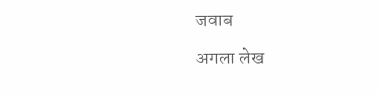जवाब

अगला लेख